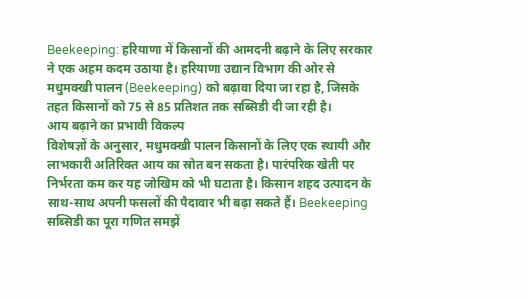Beekeeping: हरियाणा में किसानों की आमदनी बढ़ाने के लिए सरकार ने एक अहम कदम उठाया है। हरियाणा उद्यान विभाग की ओर से मधुमक्खी पालन (Beekeeping) को बढ़ावा दिया जा रहा है, जिसके तहत किसानों को 75 से 85 प्रतिशत तक सब्सिडी दी जा रही है।
आय बढ़ाने का प्रभावी विकल्प
विशेषज्ञों के अनुसार, मधुमक्खी पालन किसानों के लिए एक स्थायी और लाभकारी अतिरिक्त आय का स्रोत बन सकता है। पारंपरिक खेती पर निर्भरता कम कर यह जोखिम को भी घटाता है। किसान शहद उत्पादन के साथ-साथ अपनी फसलों की पैदावार भी बढ़ा सकते हैं। Beekeeping
सब्सिडी का पूरा गणित समझें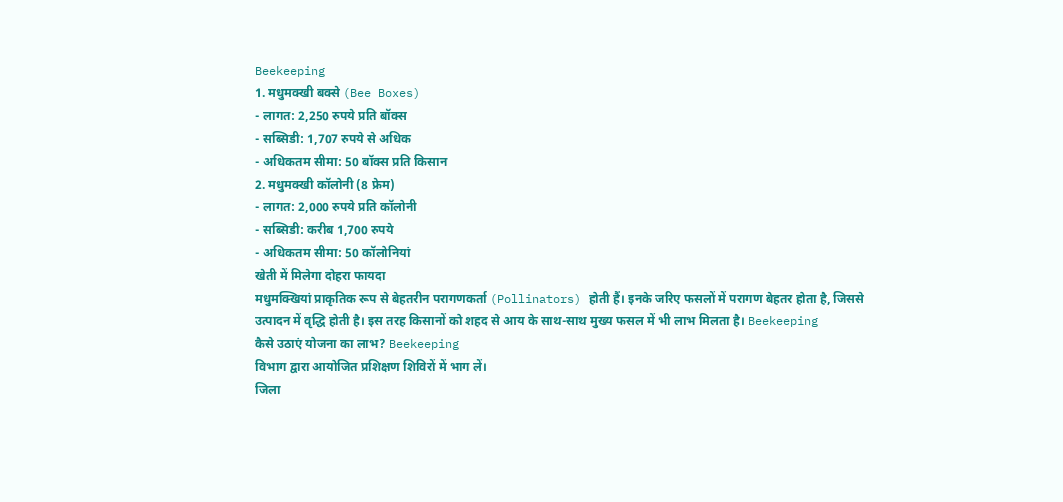Beekeeping
1. मधुमक्खी बक्से (Bee Boxes)
- लागत: 2,250 रुपये प्रति बॉक्स
- सब्सिडी: 1,707 रुपये से अधिक
- अधिकतम सीमा: 50 बॉक्स प्रति किसान
2. मधुमक्खी कॉलोनी (8 फ्रेम)
- लागत: 2,000 रुपये प्रति कॉलोनी
- सब्सिडी: करीब 1,700 रुपये
- अधिकतम सीमा: 50 कॉलोनियां
खेती में मिलेगा दोहरा फायदा
मधुमक्खियां प्राकृतिक रूप से बेहतरीन परागणकर्ता (Pollinators) होती हैं। इनके जरिए फसलों में परागण बेहतर होता है, जिससे उत्पादन में वृद्धि होती है। इस तरह किसानों को शहद से आय के साथ-साथ मुख्य फसल में भी लाभ मिलता है। Beekeeping
कैसे उठाएं योजना का लाभ? Beekeeping
विभाग द्वारा आयोजित प्रशिक्षण शिविरों में भाग लें।
जिला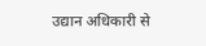उद्यान अधिकारी से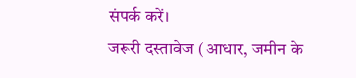संपर्क करें।
जरूरी दस्तावेज (आधार, जमीन के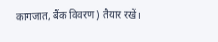कागजात, बैंक विवरण) तैयार रखें।